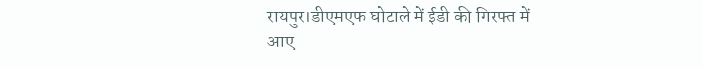रायपुर।डीएमएफ घोटाले में ईडी की गिरफ्त में आए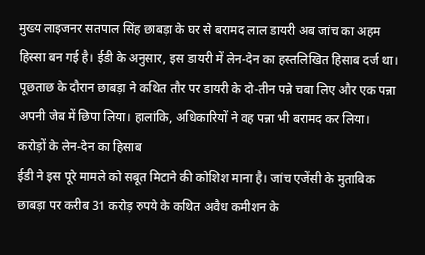मुख्य लाइजनर सतपाल सिंह छाबड़ा के घर से बरामद लाल डायरी अब जांच का अहम हिस्सा बन गई है। ईडी के अनुसार, इस डायरी में लेन-देन का हस्तलिखित हिसाब दर्ज था। पूछताछ के दौरान छाबड़ा ने कथित तौर पर डायरी के दो-तीन पन्ने चबा लिए और एक पन्ना अपनी जेब में छिपा लिया। हालांकि, अधिकारियों ने वह पन्ना भी बरामद कर लिया।
करोड़ों के लेन-देन का हिसाब
ईडी ने इस पूरे मामले को सबूत मिटाने की कोशिश माना है। जांच एजेंसी के मुताबिक छाबड़ा पर करीब 31 करोड़ रुपये के कथित अवैध कमीशन के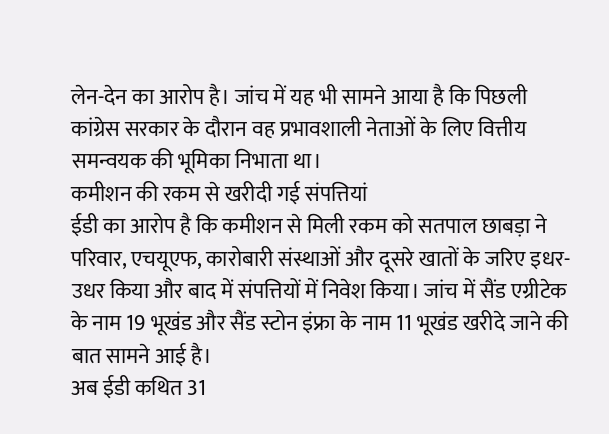लेन-देन का आरोप है। जांच में यह भी सामने आया है कि पिछली कांग्रेस सरकार के दौरान वह प्रभावशाली नेताओं के लिए वित्तीय समन्वयक की भूमिका निभाता था।
कमीशन की रकम से खरीदी गई संपत्तियां
ईडी का आरोप है कि कमीशन से मिली रकम को सतपाल छाबड़ा ने परिवार, एचयूएफ, कारोबारी संस्थाओं और दूसरे खातों के जरिए इधर-उधर किया और बाद में संपत्तियों में निवेश किया। जांच में सैंड एग्रीटेक के नाम 19 भूखंड और सैंड स्टोन इंफ्रा के नाम 11 भूखंड खरीदे जाने की बात सामने आई है।
अब ईडी कथित 31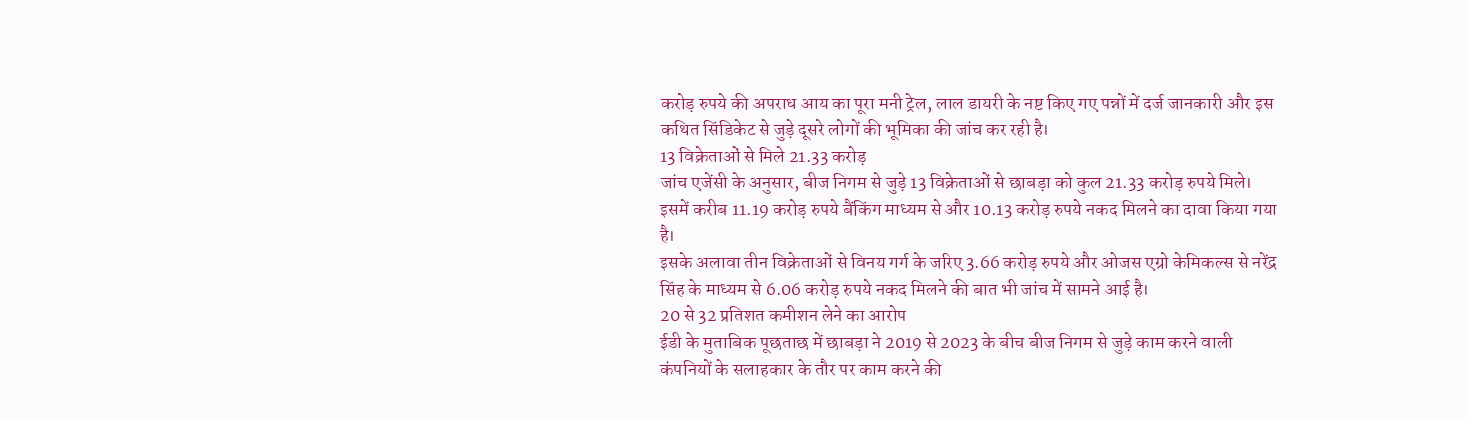करोड़ रुपये की अपराध आय का पूरा मनी ट्रेल, लाल डायरी के नष्ट किए गए पन्नों में दर्ज जानकारी और इस कथित सिंडिकेट से जुड़े दूसरे लोगों की भूमिका की जांच कर रही है।
13 विक्रेताओं से मिले 21.33 करोड़
जांच एजेंसी के अनुसार, बीज निगम से जुड़े 13 विक्रेताओं से छाबड़ा को कुल 21.33 करोड़ रुपये मिले। इसमें करीब 11.19 करोड़ रुपये बैंकिंग माध्यम से और 10.13 करोड़ रुपये नकद मिलने का दावा किया गया है।
इसके अलावा तीन विक्रेताओं से विनय गर्ग के जरिए 3.66 करोड़ रुपये और ओजस एग्रो केमिकल्स से नरेंद्र सिंह के माध्यम से 6.06 करोड़ रुपये नकद मिलने की बात भी जांच में सामने आई है।
20 से 32 प्रतिशत कमीशन लेने का आरोप
ईडी के मुताबिक पूछताछ में छाबड़ा ने 2019 से 2023 के बीच बीज निगम से जुड़े काम करने वाली कंपनियों के सलाहकार के तौर पर काम करने की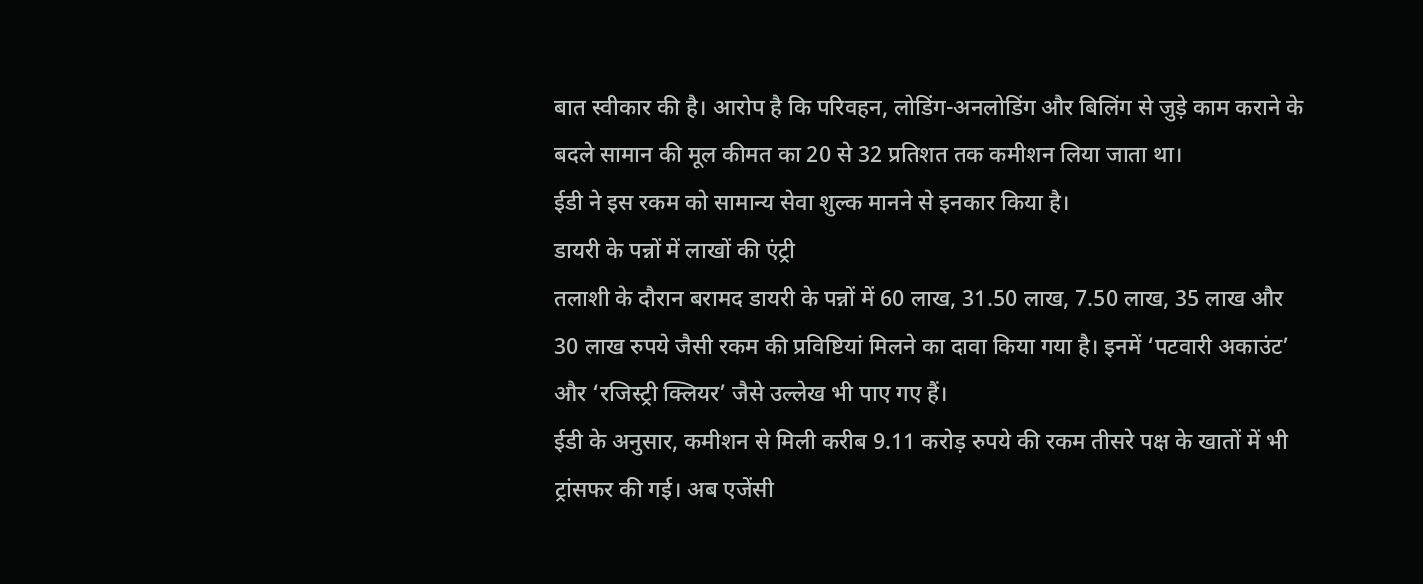बात स्वीकार की है। आरोप है कि परिवहन, लोडिंग-अनलोडिंग और बिलिंग से जुड़े काम कराने के बदले सामान की मूल कीमत का 20 से 32 प्रतिशत तक कमीशन लिया जाता था।
ईडी ने इस रकम को सामान्य सेवा शुल्क मानने से इनकार किया है।
डायरी के पन्नों में लाखों की एंट्री
तलाशी के दौरान बरामद डायरी के पन्नों में 60 लाख, 31.50 लाख, 7.50 लाख, 35 लाख और 30 लाख रुपये जैसी रकम की प्रविष्टियां मिलने का दावा किया गया है। इनमें ‘पटवारी अकाउंट’ और ‘रजिस्ट्री क्लियर’ जैसे उल्लेख भी पाए गए हैं।
ईडी के अनुसार, कमीशन से मिली करीब 9.11 करोड़ रुपये की रकम तीसरे पक्ष के खातों में भी ट्रांसफर की गई। अब एजेंसी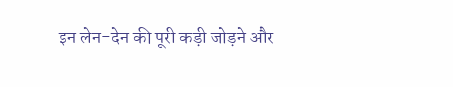इन लेन-देन की पूरी कड़ी जोड़ने और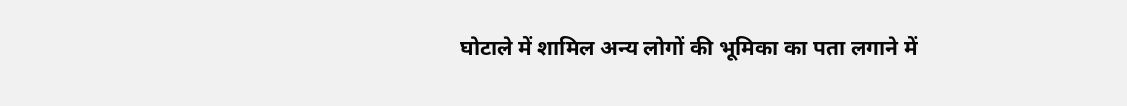घोटाले में शामिल अन्य लोगों की भूमिका का पता लगाने में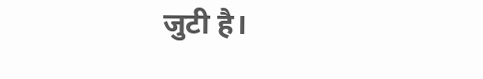जुटी है।